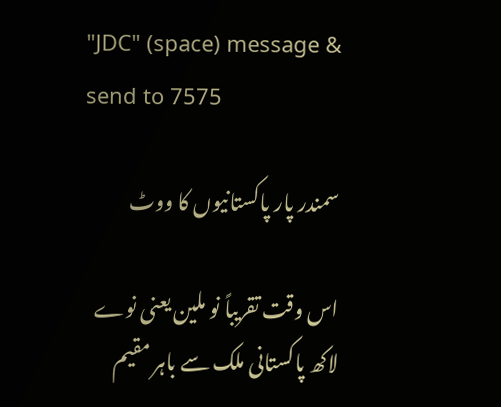"JDC" (space) message & send to 7575

سمندر پار پاکستانیوں کا ووٹ

اس وقت تقریباً نو ملین یعنی نوے لاکھ پاکستانی ملک سے باہر مقیم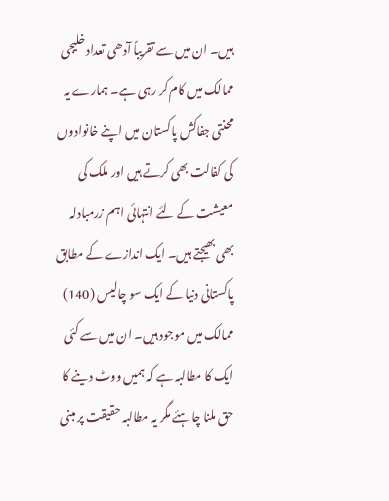ہیں۔ ان میں سے تقریباً آدھی تعداد خلیجی ممالک میں کام کر رہی ہے۔ ہمارے یہ محنتی جفاکش پاکستان میں اپنے خانوادوں کی کفالت بھی کرتے ہیں اور ملک کی معیشت کے لئے انتہائی اہم زرمبادلہ بھی بھیجتے ہیں۔ ایک اندازے کے مطابق پاکستانی دنیا کے ایک سو چالیس (140) ممالک میں موجود ہیں۔ ان میں سے کئی ایک کا مطالبہ ہے کہ ہمیں ووٹ دینے کا حق ملنا چاہئے مگر یہ مطالبہ حقیقت پر مبنی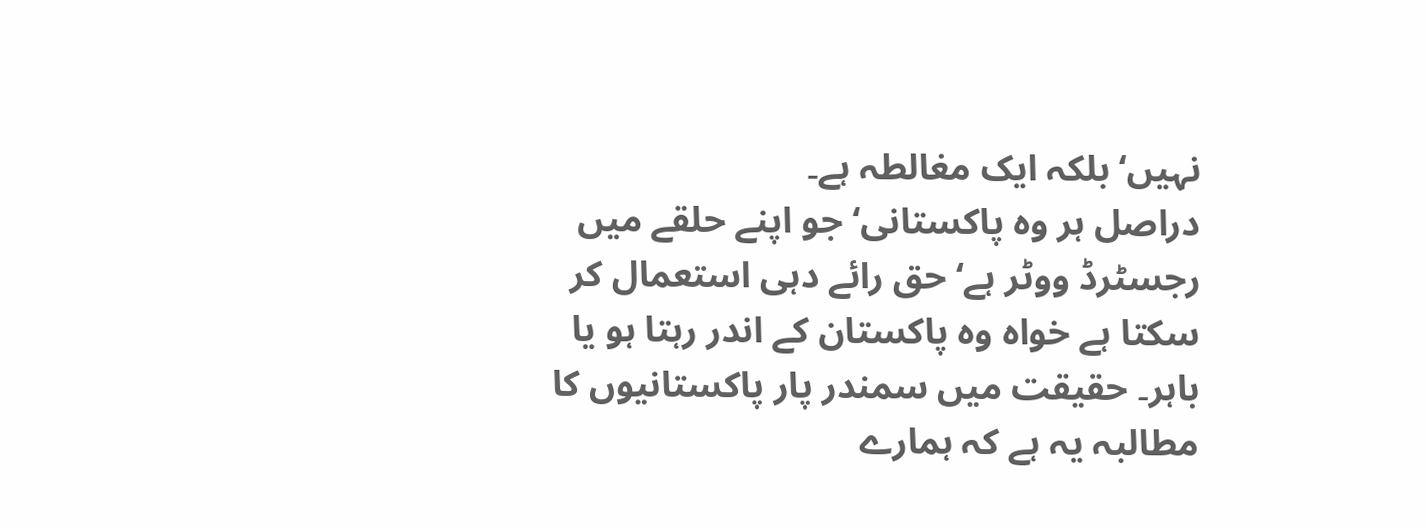نہیں‘ بلکہ ایک مغالطہ ہے۔
دراصل ہر وہ پاکستانی‘ جو اپنے حلقے میں رجسٹرڈ ووٹر ہے‘ حق رائے دہی استعمال کر سکتا ہے خواہ وہ پاکستان کے اندر رہتا ہو یا باہر۔ حقیقت میں سمندر پار پاکستانیوں کا مطالبہ یہ ہے کہ ہمارے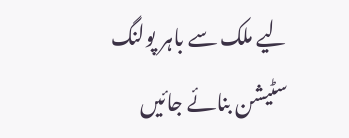لیے ملک سے باہر پولنگ سٹیشن بنائے جائیں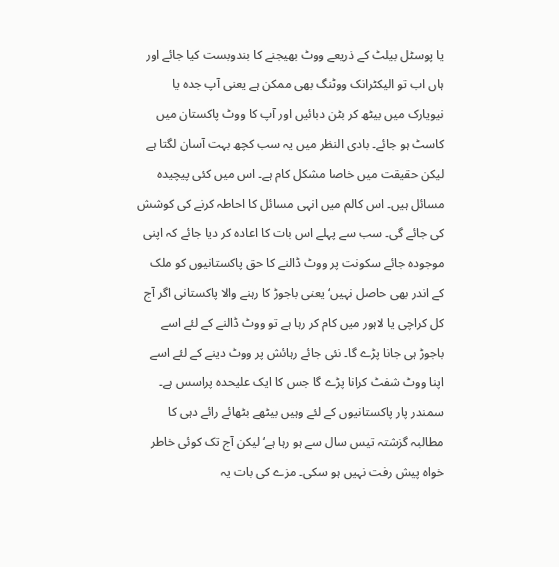یا پوسٹل بیلٹ کے ذریعے ووٹ بھیجنے کا بندوبست کیا جائے اور ہاں اب تو الیکٹرانک ووٹنگ بھی ممکن ہے یعنی آپ جدہ یا نیویارک میں بیٹھ کر بٹن دبائیں اور آپ کا ووٹ پاکستان میں کاسٹ ہو جائے۔ بادی النظر میں یہ سب کچھ بہت آسان لگتا ہے لیکن حقیقت میں خاصا مشکل کام ہے۔ اس میں کئی پیچیدہ مسائل ہیں۔ اس کالم میں انہی مسائل کا احاطہ کرنے کی کوشش کی جائے گی۔ سب سے پہلے اس بات کا اعادہ کر دیا جائے کہ اپنی موجودہ جائے سکونت پر ووٹ ڈالنے کا حق پاکستانیوں کو ملک کے اندر بھی حاصل نہیں‘ یعنی باجوڑ کا رہنے والا پاکستانی اگر آج کل کراچی یا لاہور میں کام کر رہا ہے تو ووٹ ڈالنے کے لئے اسے باجوڑ ہی جانا پڑے گا۔ نئی جائے رہائش پر ووٹ دینے کے لئے اسے اپنا ووٹ شفٹ کرانا پڑے گا جس کا ایک علیحدہ پراسس ہے۔
سمندر پار پاکستانیوں کے لئے وہیں بیٹھے بٹھائے رائے دہی کا مطالبہ گزشتہ تیس سال سے ہو رہا ہے‘ لیکن آج تک کوئی خاطر خواہ پیش رفت نہیں ہو سکی۔ مزے کی بات یہ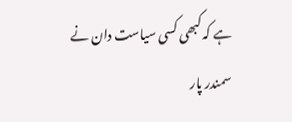ہے کہ کبھی کسی سیاست دان نے سمندر پار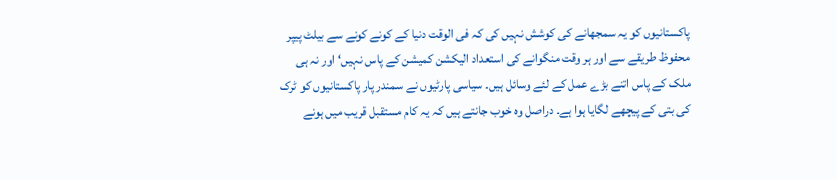پاکستانیوں کو یہ سمجھانے کی کوشش نہیں کی کہ فی الوقت دنیا کے کونے کونے سے بیلٹ پیپر محفوظ طریقے سے اور ہر وقت منگوانے کی استعداد الیکشن کمیشن کے پاس نہیں‘ اور نہ ہی ملک کے پاس اتنے بڑے عمل کے لئے وسائل ہیں۔ سیاسی پارٹیوں نے سمندر پار پاکستانیوں کو ٹرک کی بتی کے پیچھے لگایا ہوا ہے۔ دراصل وہ خوب جانتے ہیں کہ یہ کام مستقبل قریب میں ہونے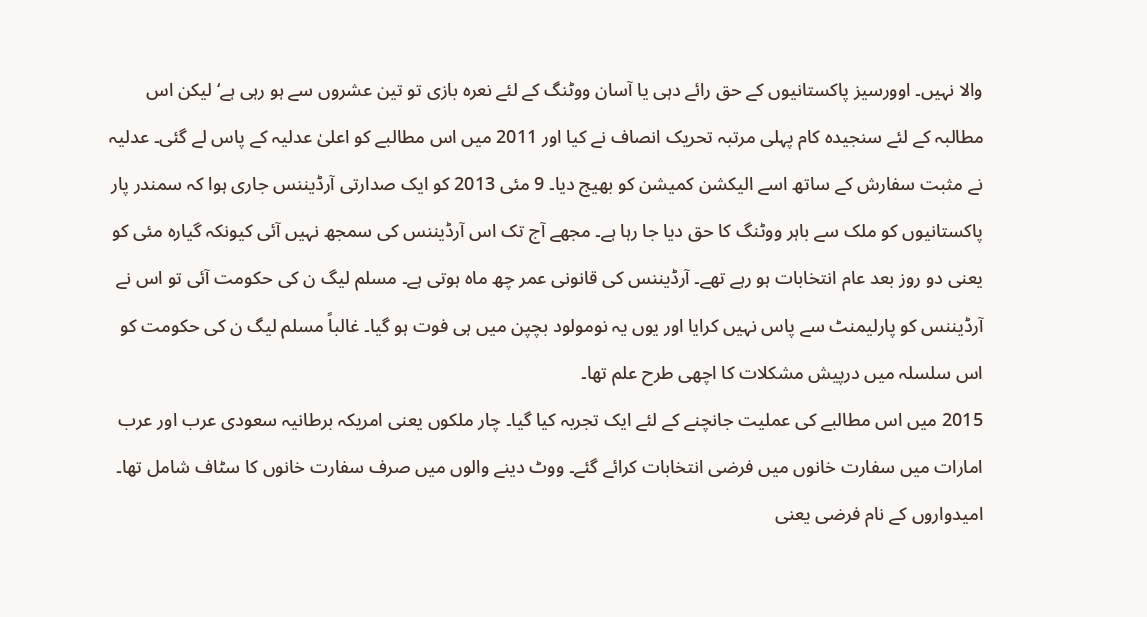والا نہیں۔ اوورسیز پاکستانیوں کے حق رائے دہی یا آسان ووٹنگ کے لئے نعرہ بازی تو تین عشروں سے ہو رہی ہے‘ لیکن اس مطالبہ کے لئے سنجیدہ کام پہلی مرتبہ تحریک انصاف نے کیا اور 2011 میں اس مطالبے کو اعلیٰ عدلیہ کے پاس لے گئی۔ عدلیہ نے مثبت سفارش کے ساتھ اسے الیکشن کمیشن کو بھیج دیا۔ 9 مئی 2013 کو ایک صدارتی آرڈیننس جاری ہوا کہ سمندر پار پاکستانیوں کو ملک سے باہر ووٹنگ کا حق دیا جا رہا ہے۔ مجھے آج تک اس آرڈیننس کی سمجھ نہیں آئی کیونکہ گیارہ مئی کو یعنی دو روز بعد عام انتخابات ہو رہے تھے۔ آرڈیننس کی قانونی عمر چھ ماہ ہوتی ہے۔ مسلم لیگ ن کی حکومت آئی تو اس نے آرڈیننس کو پارلیمنٹ سے پاس نہیں کرایا اور یوں یہ نومولود بچپن میں ہی فوت ہو گیا۔ غالباً مسلم لیگ ن کی حکومت کو اس سلسلہ میں درپیش مشکلات کا اچھی طرح علم تھا۔
2015 میں اس مطالبے کی عملیت جانچنے کے لئے ایک تجربہ کیا گیا۔ چار ملکوں یعنی امریکہ برطانیہ سعودی عرب اور عرب امارات میں سفارت خانوں میں فرضی انتخابات کرائے گئے۔ ووٹ دینے والوں میں صرف سفارت خانوں کا سٹاف شامل تھا۔ امیدواروں کے نام فرضی یعنی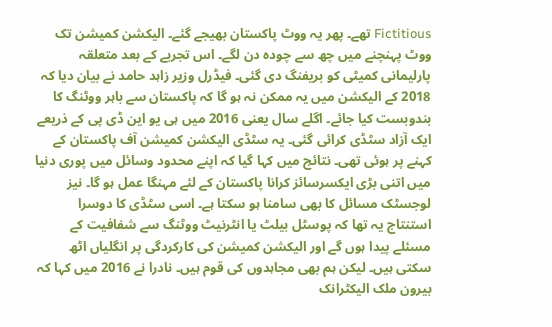Fictitious تھے۔ پھر یہ ووٹ پاکستان بھیجے گئے۔ الیکشن کمیشن تک ووٹ پہنچنے میں چھ سے چودہ دن لگے۔ اس تجربے کے بعد متعلقہ پارلیمانی کمیٹی کو بریفنگ دی گئی۔ فیڈرل وزیر زاہد حامد نے بیان دیا کہ 2018 کے الیکشن میں یہ ممکن نہ ہو گا کہ پاکستان سے باہر ووٹنگ کا بندوبست کیا جائے۔ اگلے سال یعنی 2016 میں ہی یو این ڈی پی کے ذریعے ایک آزاد سٹڈی کرائی گئی۔ یہ سٹڈی الیکشن کمیشن آف پاکستان کے کہنے پر ہوئی تھی۔ نتائج میں کہا گیا کہ اپنے محدود وسائل میں پوری دنیا میں اتنی بڑی ایکسرسائز کرانا پاکستان کے لئے مہنگا عمل ہو گا۔ نیز لوجسٹک مسائل کا بھی سامنا ہو سکتا ہے۔ اسی سٹڈی کا دوسرا استنتاج یہ تھا کہ پوسٹل بیلٹ یا انٹرنیٹ ووٹنگ سے شفافیت کے مسئلے پیدا ہوں گے اور الیکشن کمیشن کی کارکردگی پر انگلیاں اٹھ سکتی ہیں۔ لیکن ہم بھی مجاہدوں کی قوم ہیں۔ نادرا نے 2016 میں کہا کہ بیرون ملک الیکٹرانک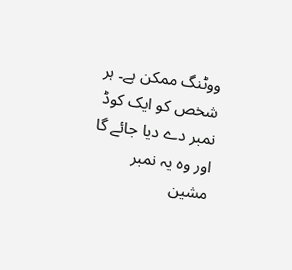ووٹنگ ممکن ہے۔ ہر شخص کو ایک کوڈ نمبر دے دیا جائے گا اور وہ یہ نمبر مشین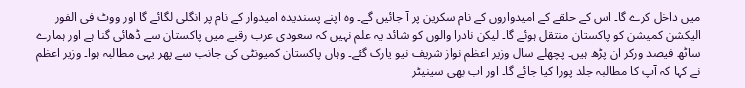میں داخل کرے گا۔ اس کے حلقے کے امیدواروں کے نام سکرین پر آ جائیں گے۔ وہ اپنے پسندیدہ امیدوار کے نام پر انگلی لگائے گا اور ووٹ فی الفور الیکشن کمیشن کو پاکستان منتقل ہوئے گا۔ لیکن نادرا والوں کو شائد یہ علم نہیں کہ سعودی عرب رقبے میں پاکستان سے ڈھائی گنا ہے اور ہمارے ساٹھ فیصد ورکر ان پڑھ ہیں۔ پچھلے سال وزیر اعظم نواز شریف نیو یارک گئے۔ وہاں پاکستان کمیونٹی کی جانب سے پھر یہی مطالبہ ہوا۔ وزیر اعظم نے کہا کہ آپ کا مطالبہ جلد پورا کیا جائے گا۔ اور اب بھی سینیٹر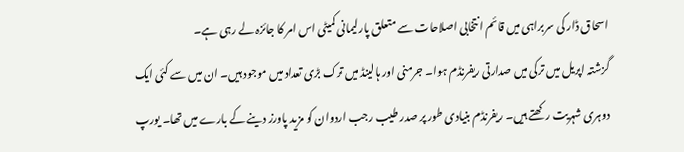اسحاق ڈار کی سربراہی میں قائم انتخابی اصلاحات سے متعلق پارلیمانی کمیٹی اس امر کا جائزہ لے رہی ہے۔
گزشتہ اپریل میں ترکی میں صدارتی ریفرنڈم ہوا۔ جرمنی اور ہالینڈ میں ترک بڑی تعداد میں موجود ہیں۔ ان میں سے کئی ایک دوہری شہریت رکھتے ہیں۔ ریفرنڈم بنیادی طور پر صدر طیب رجب اردوان کو مزید پاورز دینے کے بارے میں تھا۔ یورپ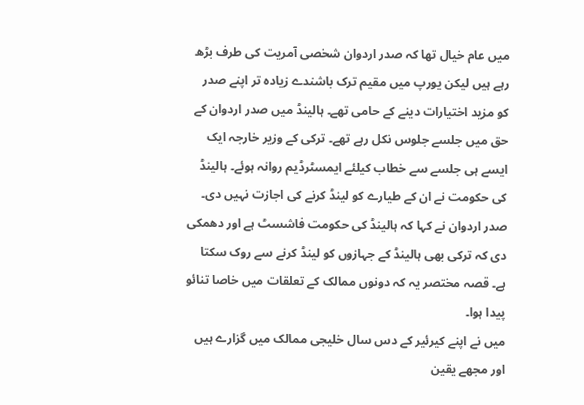میں عام خیال تھا کہ صدر اردوان شخصی آمریت کی طرف بڑھ رہے ہیں لیکن یورپ میں مقیم ترک باشندے زیادہ تر اپنے صدر کو مزید اختیارات دینے کے حامی تھے۔ ہالینڈ میں صدر اردوان کے حق میں جلسے جلوس نکل رہے تھے۔ ترکی کے وزیر خارجہ ایک ایسے ہی جلسے سے خطاب کیلئے ایمسٹرڈیم روانہ ہوئے۔ ہالینڈ کی حکومت نے ان کے طیارے کو لینڈ کرنے کی اجازت نہیں دی۔ صدر اردوان نے کہا کہ ہالینڈ کی حکومت فاشسٹ ہے اور دھمکی دی کہ ترکی بھی ہالینڈ کے جہازوں کو لینڈ کرنے سے روک سکتا ہے۔ قصہ مختصر یہ کہ دونوں ممالک کے تعلقات میں خاصا تنائو پیدا ہوا۔
میں نے اپنے کیرئیر کے دس سال خلیجی ممالک میں گزارے ہیں اور مجھے یقین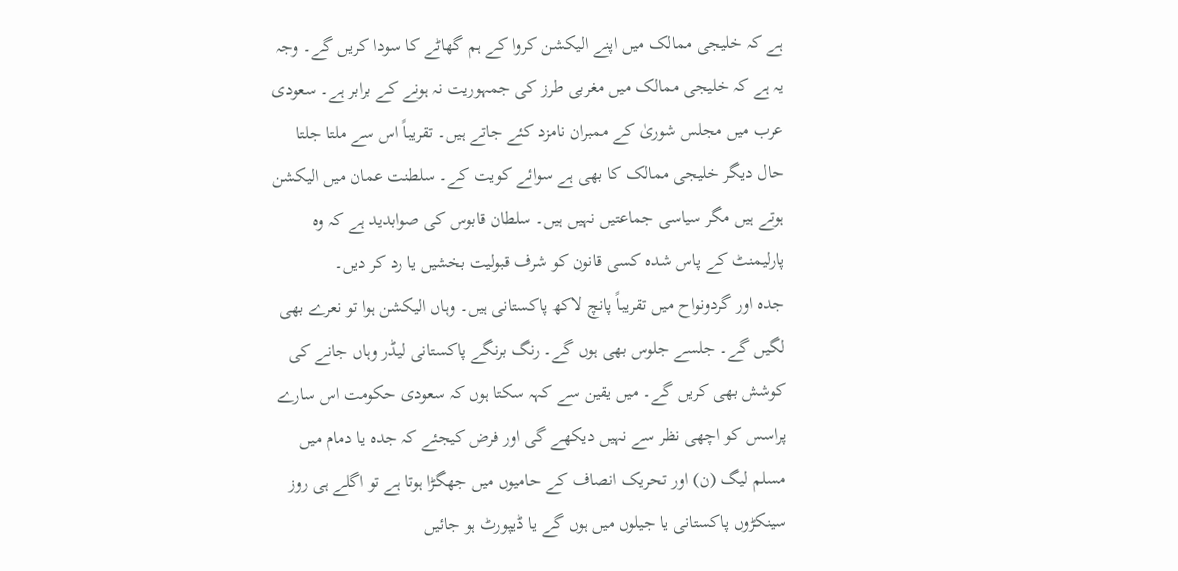ہے کہ خلیجی ممالک میں اپنے الیکشن کروا کے ہم گھاٹے کا سودا کریں گے۔ وجہ یہ ہے کہ خلیجی ممالک میں مغربی طرز کی جمہوریت نہ ہونے کے برابر ہے۔ سعودی عرب میں مجلس شوریٰ کے ممبران نامزد کئے جاتے ہیں۔ تقریباً اس سے ملتا جلتا حال دیگر خلیجی ممالک کا بھی ہے سوائے کویت کے۔ سلطنت عمان میں الیکشن ہوتے ہیں مگر سیاسی جماعتیں نہیں ہیں۔ سلطان قابوس کی صوابدید ہے کہ وہ پارلیمنٹ کے پاس شدہ کسی قانون کو شرف قبولیت بخشیں یا رد کر دیں۔
جدہ اور گردونواح میں تقریباً پانچ لاکھ پاکستانی ہیں۔ وہاں الیکشن ہوا تو نعرے بھی لگیں گے۔ جلسے جلوس بھی ہوں گے۔ رنگ برنگے پاکستانی لیڈر وہاں جانے کی کوشش بھی کریں گے۔ میں یقین سے کہہ سکتا ہوں کہ سعودی حکومت اس سارے پراسس کو اچھی نظر سے نہیں دیکھے گی اور فرض کیجئے کہ جدہ یا دمام میں مسلم لیگ (ن) اور تحریک انصاف کے حامیوں میں جھگڑا ہوتا ہے تو اگلے ہی روز سینکڑوں پاکستانی یا جیلوں میں ہوں گے یا ڈیپورٹ ہو جائیں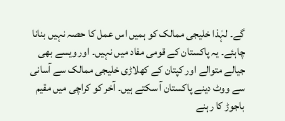گے۔ لہٰذا خلیجی ممالک کو ہمیں اس عمل کا حصہ نہیں بنانا چاہئے۔ یہ پاکستان کے قومی مفاد میں نہیں۔ اور ویسے بھی جیالے متوالے اور کپتان کے کھلاڑی خلیجی ممالک سے آسانی سے ووٹ دینے پاکستان آ سکتے ہیں۔ آخر کو کراچی میں مقیم باجوڑ کا رہنے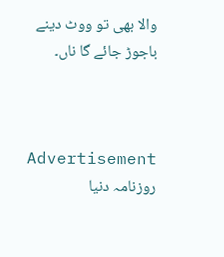والا بھی تو ووٹ دینے باجوڑ جائے گا ناں۔



Advertisement
روزنامہ دنیا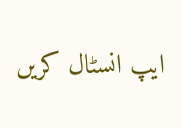ایپ انسٹال کریں